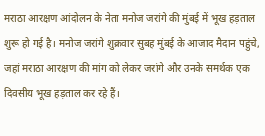मराठा आरक्षण आंदोलन के नेता मनोज जरांगे की मुंबई में भूख हड़ताल शुरू हो गई है। मनोज जरांगे शुक्रवार सुबह मुंबई के आजाद मैदान पहुंचे, जहां मराठा आरक्षण की मांग को लेकर जरांगे और उनके समर्थक एक दिवसीय भूख हड़ताल कर रहे हैं।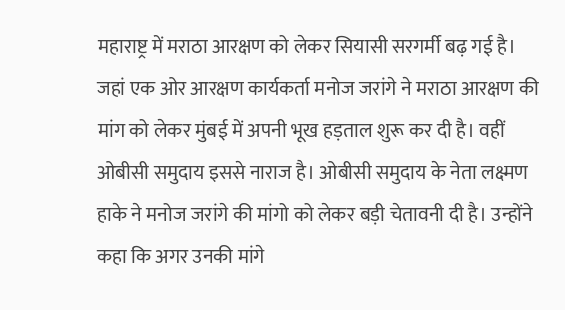महाराष्ट्र में मराठा आरक्षण को लेकर सियासी सरगर्मी बढ़ गई है। जहां एक ओर आरक्षण कार्यकर्ता मनोज जरांगे ने मराठा आरक्षण की मांग को लेकर मुंबई में अपनी भूख हड़ताल शुरू कर दी है। वहीं ओबीसी समुदाय इससे नाराज है। ओबीसी समुदाय के नेता लक्ष्मण हाके ने मनोज जरांगे की मांगो को लेकर बड़ी चेतावनी दी है। उन्होंने कहा कि अगर उनकी मांगे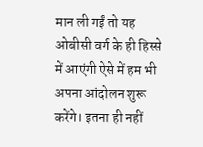मान ली गईं तो यह ओबीसी वर्ग के ही हिस्से में आएंगी ऐसे में हम भी अपना आंदोलन शुरू करेंगे। इतना ही नहीं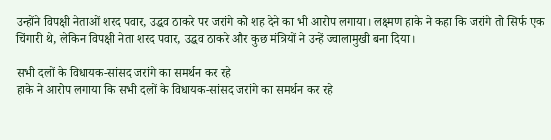उन्होंने विपक्षी नेताओं शरद पवार, उद्धव ठाकरे पर जरांगे को शह देने का भी आरोप लगाया। लक्ष्मण हाके ने कहा कि जरांगे तो सिर्फ एक चिंगारी थे, लेकिन विपक्षी नेता शरद पवार, उद्धव ठाकरे और कुछ मंत्रियों ने उन्हें ज्वालामुखी बना दिया।

सभी दलों के विधायक-सांसद जरांगे का समर्थन कर रहे
हाके ने आरोप लगाया कि सभी दलों के विधायक-सांसद जरांगे का समर्थन कर रहे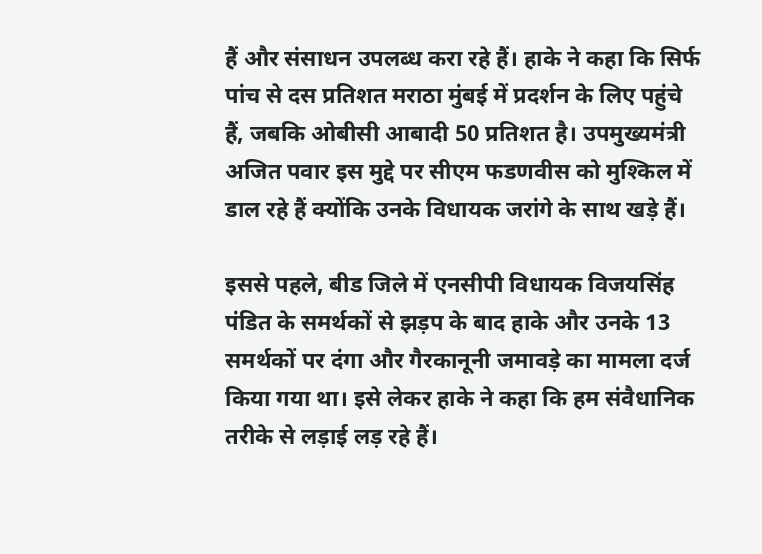हैं और संसाधन उपलब्ध करा रहे हैं। हाके ने कहा कि सिर्फ पांच से दस प्रतिशत मराठा मुंबई में प्रदर्शन के लिए पहुंचे हैं, जबकि ओबीसी आबादी 50 प्रतिशत है। उपमुख्यमंत्री अजित पवार इस मुद्दे पर सीएम फडणवीस को मुश्किल में डाल रहे हैं क्योंकि उनके विधायक जरांगे के साथ खड़े हैं।

इससे पहले, बीड जिले में एनसीपी विधायक विजयसिंह पंडित के समर्थकों से झड़प के बाद हाके और उनके 13 समर्थकों पर दंगा और गैरकानूनी जमावड़े का मामला दर्ज किया गया था। इसे लेकर हाके ने कहा कि हम संवैधानिक तरीके से लड़ाई लड़ रहे हैं।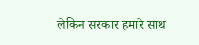लेकिन सरकार हमारे साथ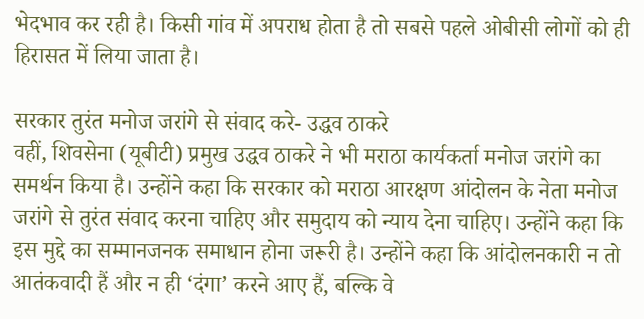भेदभाव कर रही है। किसी गांव में अपराध होता है तो सबसे पहले ओबीसी लोगों को ही हिरासत में लिया जाता है।

सरकार तुरंत मनोज जरांगे से संवाद करे- उद्धव ठाकरे
वहीं, शिवसेना (यूबीटी) प्रमुख उद्धव ठाकरे ने भी मराठा कार्यकर्ता मनोज जरांगे का समर्थन किया है। उन्होंने कहा कि सरकार को मराठा आरक्षण आंदोलन के नेता मनोज जरांगे से तुरंत संवाद करना चाहिए और समुदाय को न्याय देना चाहिए। उन्होंने कहा कि इस मुद्दे का सम्मानजनक समाधान होना जरूरी है। उन्होंने कहा कि आंदोलनकारी न तो आतंकवादी हैं और न ही ‘दंगा’ करने आए हैं, बल्कि वे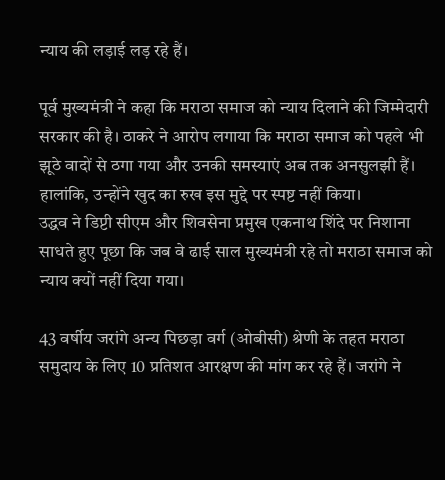न्याय की लड़ाई लड़ रहे हैं।

पूर्व मुख्यमंत्री ने कहा कि मराठा समाज को न्याय दिलाने की जिम्मेदारी सरकार की है। ठाकरे ने आरोप लगाया कि मराठा समाज को पहले भी झूठे वादों से ठगा गया और उनकी समस्याएं अब तक अनसुलझी हैं। हालांकि, उन्होंने खुद का रुख इस मुद्दे पर स्पष्ट नहीं किया।
उद्धव ने डिप्टी सीएम और शिवसेना प्रमुख एकनाथ शिंदे पर निशाना साधते हुए पूछा कि जब वे ढाई साल मुख्यमंत्री रहे तो मराठा समाज को न्याय क्यों नहीं दिया गया।

43 वर्षीय जरांगे अन्य पिछड़ा वर्ग (ओबीसी) श्रेणी के तहत मराठा समुदाय के लिए 10 प्रतिशत आरक्षण की मांग कर रहे हैं। जरांगे ने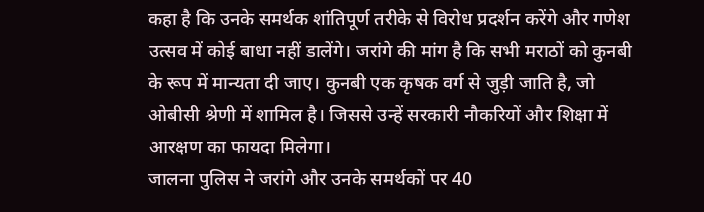कहा है कि उनके समर्थक शांतिपूर्ण तरीके से विरोध प्रदर्शन करेंगे और गणेश उत्सव में कोई बाधा नहीं डालेंगे। जरांगे की मांग है कि सभी मराठों को कुनबी के रूप में मान्यता दी जाए। कुनबी एक कृषक वर्ग से जुड़ी जाति है, जो ओबीसी श्रेणी में शामिल है। जिससे उन्हें सरकारी नौकरियों और शिक्षा में आरक्षण का फायदा मिलेगा।
जालना पुलिस ने जरांगे और उनके समर्थकों पर 40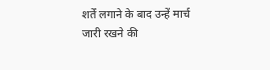शर्तें लगाने के बाद उन्हें मार्च जारी रखने की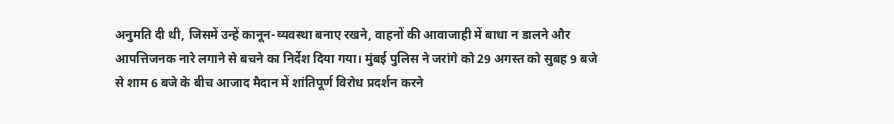अनुमति दी थी, जिसमें उन्हें कानून-व्यवस्था बनाए रखने, वाहनों की आवाजाही में बाधा न डालने और आपत्तिजनक नारे लगाने से बचने का निर्देश दिया गया। मुंबई पुलिस ने जरांगे को 29 अगस्त को सुबह 9 बजे से शाम 6 बजे के बीच आजाद मैदान में शांतिपूर्ण विरोध प्रदर्शन करने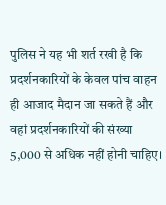पुलिस ने यह भी शर्त रखी है कि प्रदर्शनकारियों के केवल पांच वाहन ही आजाद मैदान जा सकते हैं और वहां प्रदर्शनकारियों की संख्या 5,000 से अधिक नहीं होनी चाहिए।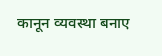कानून व्यवस्था बनाए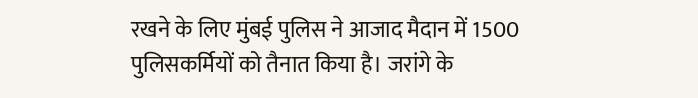रखने के लिए मुंबई पुलिस ने आजाद मैदान में 1500 पुलिसकर्मियों को तैनात किया है। जरांगे के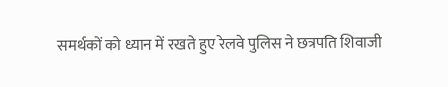समर्थकों को ध्यान में रखते हुए रेलवे पुलिस ने छत्रपति शिवाजी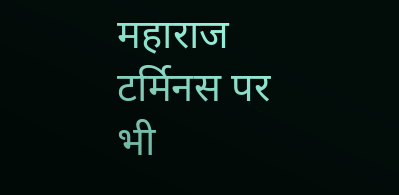महाराज टर्मिनस पर भी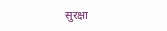सुरक्षा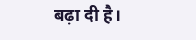बढ़ा दी है।